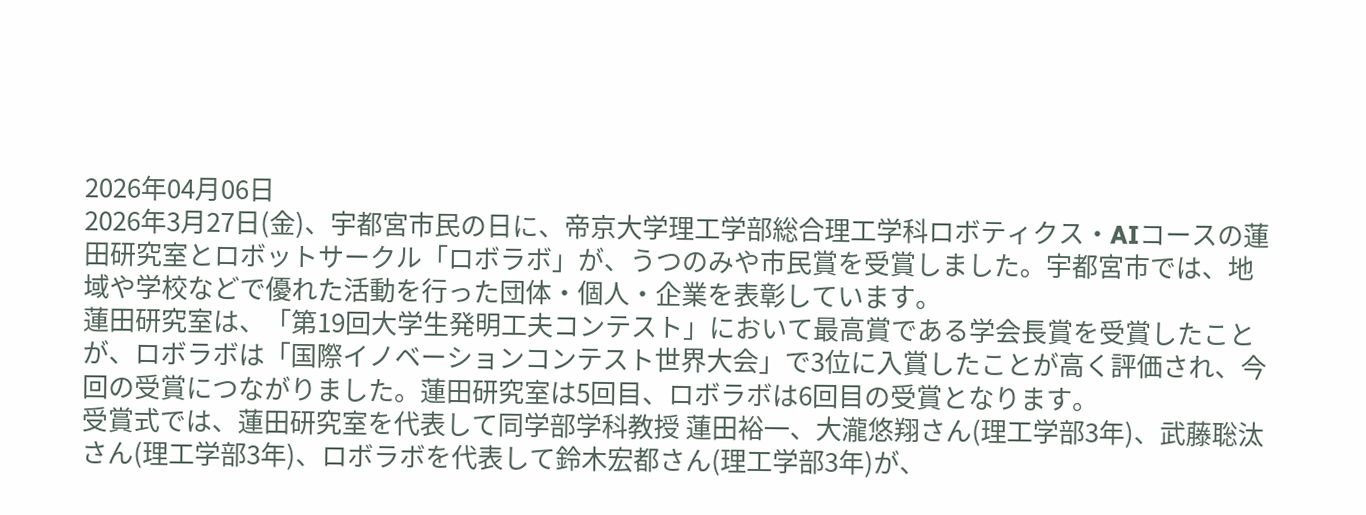2026年04月06日
2026年3月27日(金)、宇都宮市民の日に、帝京大学理工学部総合理工学科ロボティクス・AIコースの蓮田研究室とロボットサークル「ロボラボ」が、うつのみや市民賞を受賞しました。宇都宮市では、地域や学校などで優れた活動を行った団体・個人・企業を表彰しています。
蓮田研究室は、「第19回大学生発明工夫コンテスト」において最高賞である学会長賞を受賞したことが、ロボラボは「国際イノベーションコンテスト世界大会」で3位に入賞したことが高く評価され、今回の受賞につながりました。蓮田研究室は5回目、ロボラボは6回目の受賞となります。
受賞式では、蓮田研究室を代表して同学部学科教授 蓮田裕一、大瀧悠翔さん(理工学部3年)、武藤聡汰さん(理工学部3年)、ロボラボを代表して鈴木宏都さん(理工学部3年)が、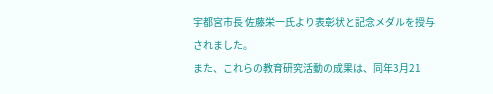宇都宮市長 佐藤栄一氏より表彰状と記念メダルを授与されました。
また、これらの教育研究活動の成果は、同年3月21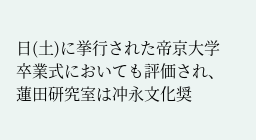日(土)に挙行された帝京大学卒業式においても評価され、蓮田研究室は冲永文化奨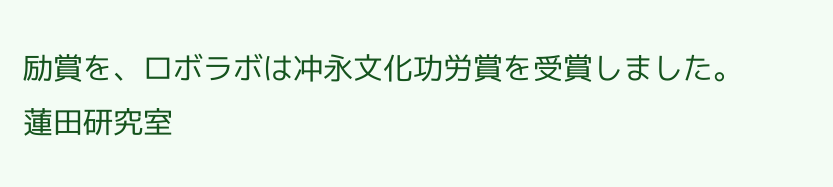励賞を、ロボラボは冲永文化功労賞を受賞しました。
蓮田研究室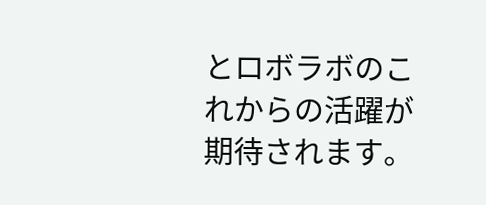とロボラボのこれからの活躍が期待されます。